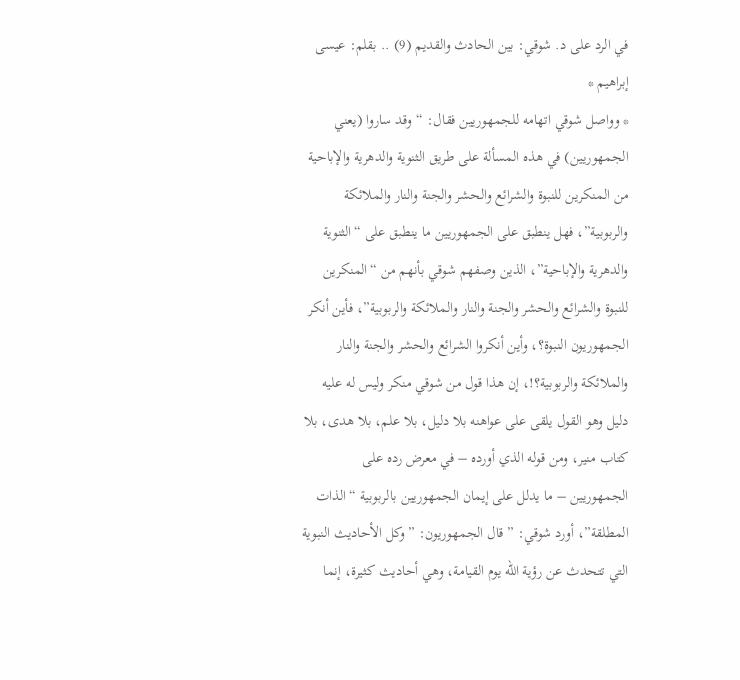في الرد على د. شوقي: بين الحادث والقديم (9) .. بقلم: عيسى إبراهيم *
* وواصل شوقي اتهامه للجمهوريين فقال: “وقد ساروا (يعني الجمهوريين) في هذه المسألة على طريق الثنوية والدهرية والإباحية من المنكرين للنبوة والشرائع والحشر والجنة والنار والملائكة والربوبية”، فهل ينطبق على الجمهوريين ما ينطبق على “الثنوية والدهرية والإباحية”، الذين وصفهم شوقي بأنهم من “المنكرين للنبوة والشرائع والحشر والجنة والنار والملائكة والربوبية”، فأين أنكر الجمهوريون النبوة؟، وأين أنكروا الشرائع والحشر والجنة والنار والملائكة والربوبية؟!، إن هذا قول من شوقي منكر وليس له عليه دليل وهو القول يلقى على عواهنه بلا دليل، بلا علم، بلا هدى، بلا كتاب منير، ومن قوله الذي أورده – في معرض رده على الجمهوريين – ما يدلل على إيمان الجمهوريين بالربوبية “الذات المطلقة”، أورد شوقي: ” قال الجمهوريون: ” وكل الأحاديث النبوية التي تتحدث عن رؤية الله يوم القيامة، وهي أحاديث كثيرة، إنما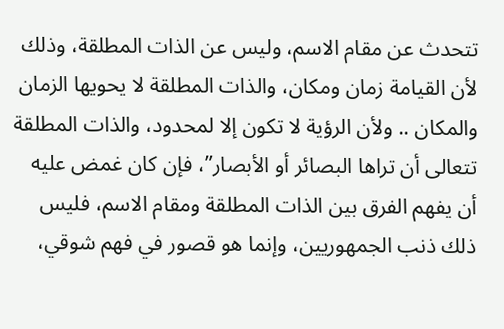تتحدث عن مقام الاسم، وليس عن الذات المطلقة، وذلك لأن القيامة زمان ومكان، والذات المطلقة لا يحويها الزمان والمكان .. ولأن الرؤية لا تكون إلا لمحدود، والذات المطلقة تتعالى أن تراها البصائر أو الأبصار”، فإن كان غمض عليه أن يفهم الفرق بين الذات المطلقة ومقام الاسم، فليس ذلك ذنب الجمهوريين، وإنما هو قصور في فهم شوقي،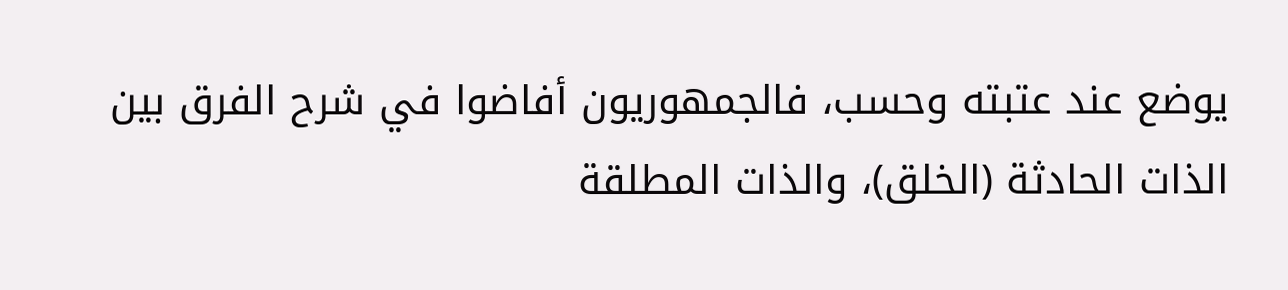يوضع عند عتبته وحسب، فالجمهوريون أفاضوا في شرح الفرق بين الذات الحادثة (الخلق)، والذات المطلقة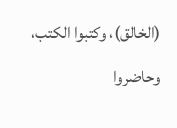(الخالق)، وكتبوا الكتب، وحاضروا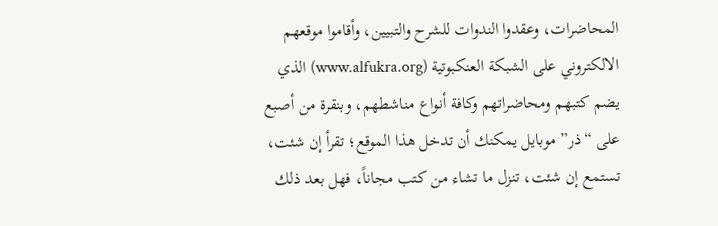المحاضرات، وعقدوا الندوات للشرح والتبيين، وأقاموا موقعهم الالكتروني على الشبكة العنكبوتية (www.alfukra.org) الذي يضم كتبهم ومحاضراتهم وكافة أنواع مناشطهم، وبنقرة من أصبع على “ذر” موبايل يمكنك أن تدخل هذا الموقع؛ تقرأ إن شئت، تستمع إن شئت، تنزل ما تشاء من كتب مجاناً، فهل بعد ذلك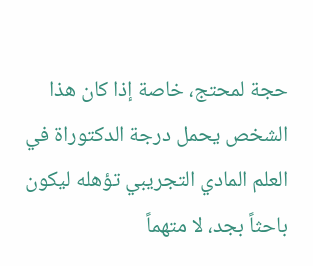حجة لمحتج، خاصة إذا كان هذا الشخص يحمل درجة الدكتوراة في العلم المادي التجريبي تؤهله ليكون باحثاً بجد، لا متهماً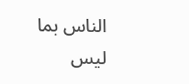الناس بما ليس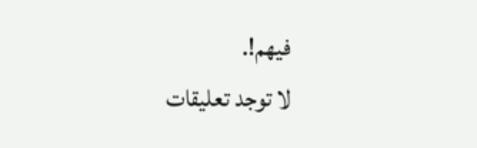فيهم!.
لا توجد تعليقات